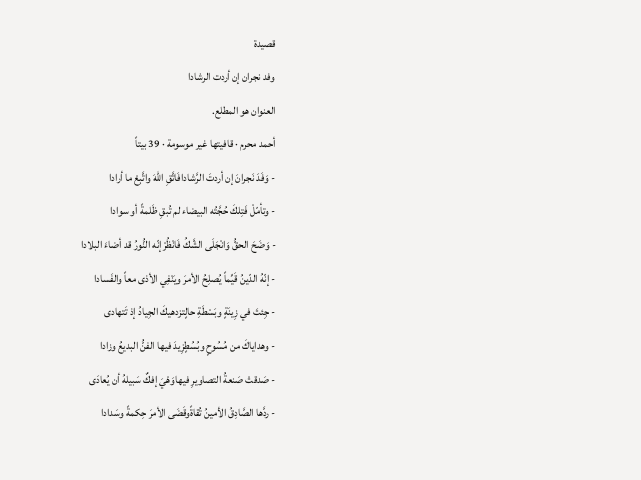قصيدة
وفد نجران إن أردت الرشادا
العنوان هو المطلع.
أحمد محرم · قافيتها غير موسومة · 39 بيتاً
- وَفَدَ نَجرانَ إن أردتَ الرَّشادافَاتَّقِ اللهَ واتَّبِعْ ما أرادا
- وتأمّلْ فَتِلكَ حُجَّتُه البيضاء لم تُبقِ ظَلمةً أو سوادا
- وَضَحَ الحقُّ وَانْجَلَى الشَّكُ فَانْظُرْإنّه النُّورُ قد أضاءَ البلادا
- إنّهُ الدّينُ قَيِّماً يُصلِحُ الأمرَ ويَنْفِي الأذى معاً والفَسادا
- جِئتَ في زِينَةٍ وبَسْطَةِ حالٍتزدهيكَ الجِيادُ إذ تَتهادى
- وهداياكَ من مُسُوحٍ وبُسُطٍزِيدَ فيها الفنُّ البديعُ وزادا
- صَدقتْ صَنعةُ التصاويرِ فيهاوَهْيَ إفكٌ سَبيلهُ أن يُعادَى
- ردَّها الصَّادِقُ الأمينُ تُقاةًوقَضَى الأمرَ حِكمةً وسَدادا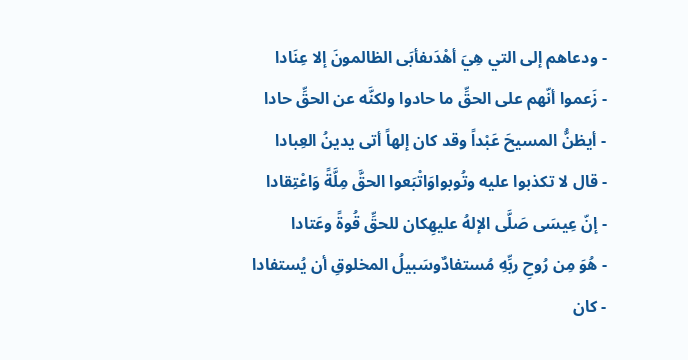- ودعاهم إلى التي هِيَ أهْدَىفأبَى الظالمونَ إلا عِنَادا
- زَعموا أنّهم على الحقِّ ما حادوا ولكنَّه عن الحقِّ حادا
- أيظنُّ المسيحَ عَبْداً وقد كان إلهاً أتى يدينُ العِبادا
- قال لا تكذبوا عليه وتُوبواوَاتْبَعوا الحقَّ مِلَّةً وَاعْتِقادا
- إنّ عِيسَى صَلَّى الإلهُ عليهِكان للحقِّ قُوةً وعَتادا
- هُوَ مِن رُوحِ ربِّهِ مُستفادٌوسَبيلُ المخلوقِ أن يُستفادا
- كان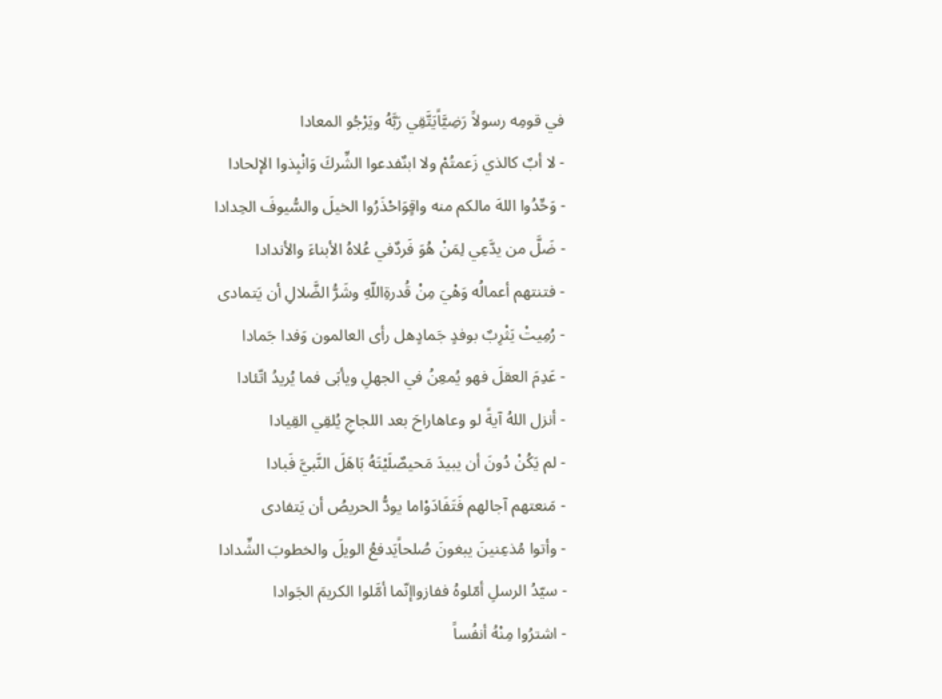في قومِه رسولاً رَضِيَّاًيَتَّقِي رَبَّهُ ويَرْجُو المعادا
- لا أبٌ كالذي زَعمتُمْ ولا ابنٌفدعوا الشِّركَ وَانْبِذوا الإلحادا
- وَحِّدُوا اللهَ مالكم منه واقٍوَاحْذَرُوا الخيلَ والسُّيوفَ الحِدادا
- ضَلَّ من يدَّعِي لِمَنْ هُوَ فَردٌفي عُلاهُ الأبناءَ والأندادا
- فتنتهم أعمالُه وَهْيَ مِنْ قُدرةِاللّهِ وشَرُّ الضَّلالِ أن يَتمادى
- رُمِيتْ يَثْرِبٌ بوفدٍ جَمادٍهل رأى العالمون وَفدا جَمادا
- عَدِمَ العقلَ فهو يُمعِنُ في الجهلِ ويأبَى فما يُريدُ اتّئادا
- أنزل اللهُ آيةً لو وعاهاراحَ بعد اللجاجِ يُلقِي القِيادا
- لم يَكُنْ دُونَ أن يبيدَ مَحيصٌلَيْتَهُ بَاهَلَ النَّبيَّ فَبادا
- مَنعتهم آجالهم فَتَفَادَوْاما يودُّ الحريصُ أن يَتفادى
- وأتوا مُذعِنينَ يبغونَ صُلحاًيَدفعُ الويلَ والخطوبَ الشِّدادا
- سيّدُ الرسلِ أمّلوهُ ففازواإنّما أمَّلوا الكريمَ الجَوادا
- اشترُوا مِنْهُ أنفُساً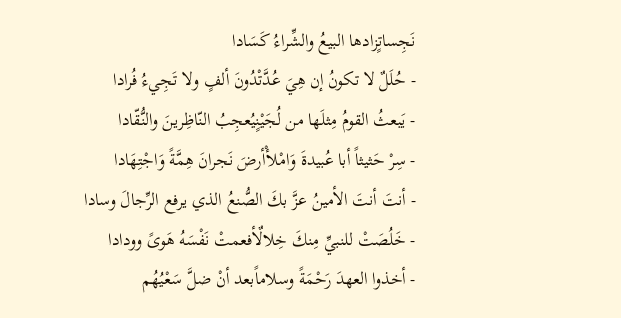نَجِساتٍزادها البيعُ والشِّراءُ كَسَادا
- حُلَلٌ لا تكونُ إن هِيَ عُدَّتْدُونَ ألفٍ ولا تَجِيءُ فُرادا
- يَبعثُ القومُ مِثلَها من لُجَيْنٍيُعجِبُ النّاظِرينَ والنُّقّادا
- سِرْ حَثيثاً أبا عُبيدةَ وَامْلأْأرضَ نَجرانَ هِمَّةً وَاجْتِهَادا
- أنتَ أنتَ الأمينُ عزَّ بكَ الصُّنعُ الذي يرفع الرِّجالَ وسادا
- خَلُصَتْ للنبيِّ مِنكَ خِلالٌأفعمتْ نَفْسَهُ هَوىً وودادا
- أخذوا العهدَ رَحْمَةً وسلاماًبعد أنْ ضلَّ سَعْيُهُم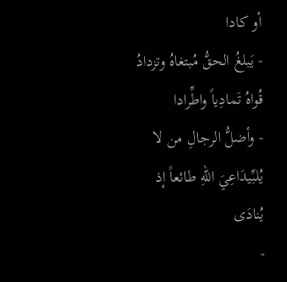أو كادا
- يَبلغُ الحقُّ مُبتغاهُ وتزدادُ قُواهُ تَمادِياً واطِّرادا
- وأضلُّ الرجالِ من لا يُلبِّيدَاعِيَ اللهِ طائعاً إذ يُنادَى
-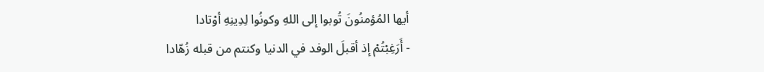أيها المُؤمنُونَ تُوبوا إلى اللهِ وكونُوا لِدِينِهِ أوْتادا
- أَرَغِبْتُمْ إذ أقبلَ الوفد في الدنيا وكنتم من قبله زُهّادا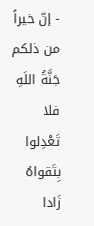- إنّ خيراً من ذلكم جَنَّةُ اللَهِ فلا تَعْدِلوا بِتَقواهُ زَادا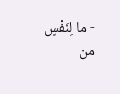- ما لِنَفْسٍ من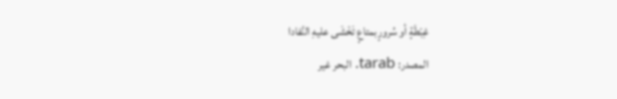غِبْطَةٍ أو سُرورٍبمتاعٍ تَخْشَى عليهِ النَّفادا
المصدر: tarab. البحر غير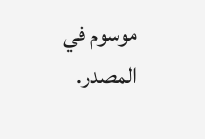موسوم في المصدر.